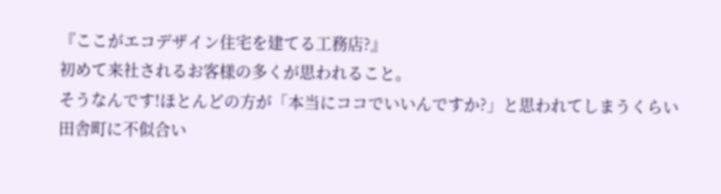『ここがエコデザイン住宅を建てる工務店?』
初めて来社されるお客様の多くが思われること。
そうなんです!ほとんどの方が「本当にココでいいんですか?」と思われてしまうくらい田舎町に不似合い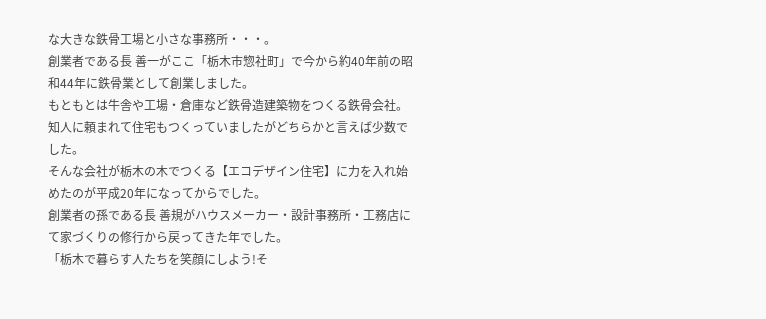な大きな鉄骨工場と小さな事務所・・・。
創業者である長 善一がここ「栃木市惣社町」で今から約40年前の昭和44年に鉄骨業として創業しました。
もともとは牛舎や工場・倉庫など鉄骨造建築物をつくる鉄骨会社。知人に頼まれて住宅もつくっていましたがどちらかと言えば少数でした。
そんな会社が栃木の木でつくる【エコデザイン住宅】に力を入れ始めたのが平成20年になってからでした。
創業者の孫である長 善規がハウスメーカー・設計事務所・工務店にて家づくりの修行から戻ってきた年でした。
「栃木で暮らす人たちを笑顔にしよう!そ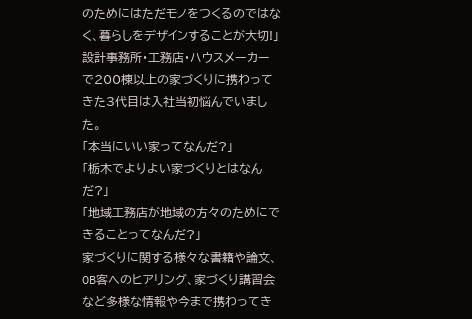のためにはただモノをつくるのではなく、暮らしをデザインすることが大切!」
設計事務所・工務店・ハウスメーカーで200棟以上の家づくりに携わってきた3代目は入社当初悩んでいました。
「本当にいい家ってなんだ?」
「栃木でよりよい家づくりとはなんだ?」
「地域工務店が地域の方々のためにできることってなんだ?」
家づくりに関する様々な書籍や論文、OB客へのヒアリング、家づくり講習会など多様な情報や今まで携わってき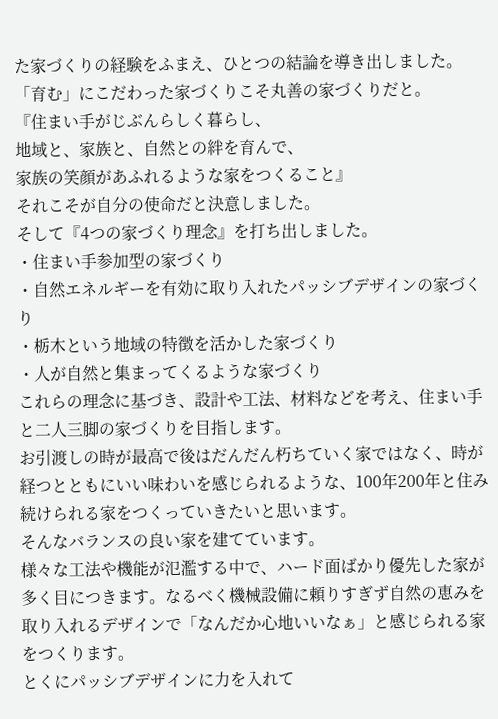た家づくりの経験をふまえ、ひとつの結論を導き出しました。
「育む」にこだわった家づくりこそ丸善の家づくりだと。
『住まい手がじぶんらしく暮らし、
地域と、家族と、自然との絆を育んで、
家族の笑顔があふれるような家をつくること』
それこそが自分の使命だと決意しました。
そして『4つの家づくり理念』を打ち出しました。
・住まい手参加型の家づくり
・自然エネルギーを有効に取り入れたパッシブデザインの家づくり
・栃木という地域の特徴を活かした家づくり
・人が自然と集まってくるような家づくり
これらの理念に基づき、設計や工法、材料などを考え、住まい手と二人三脚の家づくりを目指します。
お引渡しの時が最高で後はだんだん朽ちていく家ではなく、時が経つとともにいい味わいを感じられるような、100年200年と住み続けられる家をつくっていきたいと思います。
そんなバランスの良い家を建てています。
様々な工法や機能が氾濫する中で、ハード面ばかり優先した家が多く目につきます。なるべく機械設備に頼りすぎず自然の恵みを取り入れるデザインで「なんだか心地いいなぁ」と感じられる家をつくります。
とくにパッシブデザインに力を入れて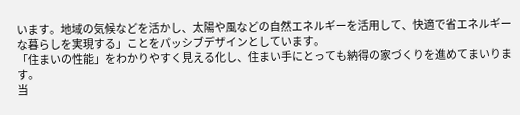います。地域の気候などを活かし、太陽や風などの自然エネルギーを活用して、快適で省エネルギーな暮らしを実現する」ことをパッシブデザインとしています。
「住まいの性能」をわかりやすく見える化し、住まい手にとっても納得の家づくりを進めてまいります。
当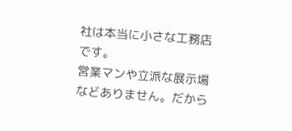社は本当に小さな工務店です。
営業マンや立派な展示場などありません。だから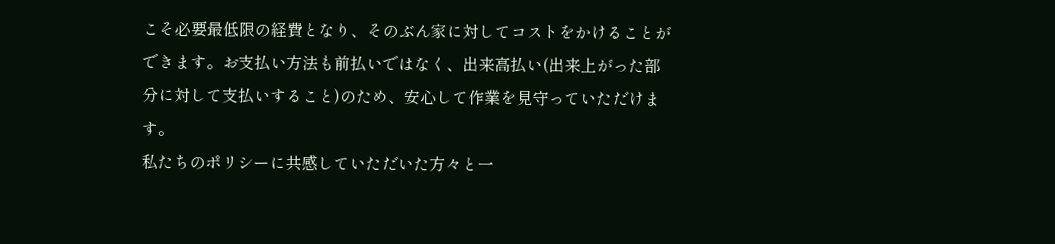こそ必要最低限の経費となり、そのぶん家に対してコストをかけることができます。お支払い方法も前払いではなく、出来高払い(出来上がった部分に対して支払いすること)のため、安心して作業を見守っていただけます。
私たちのポリシーに共感していただいた方々と一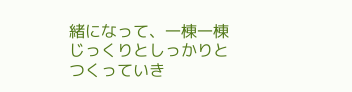緒になって、一棟一棟じっくりとしっかりとつくっていき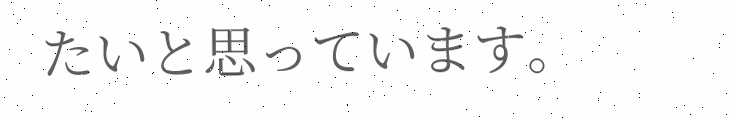たいと思っています。